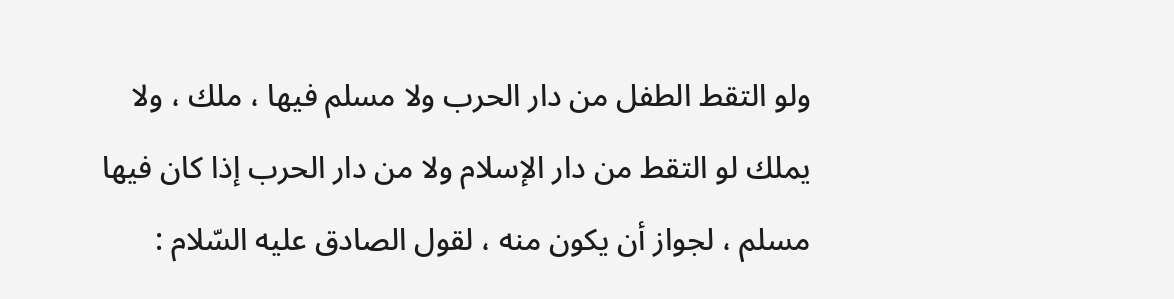ولو التقط الطفل من دار الحرب ولا مسلم فيها ، ملك ، ولا يملك لو التقط من دار الإسلام ولا من دار الحرب إذا كان فيها مسلم ، لجواز أن يكون منه ، لقول الصادق عليه السّلام :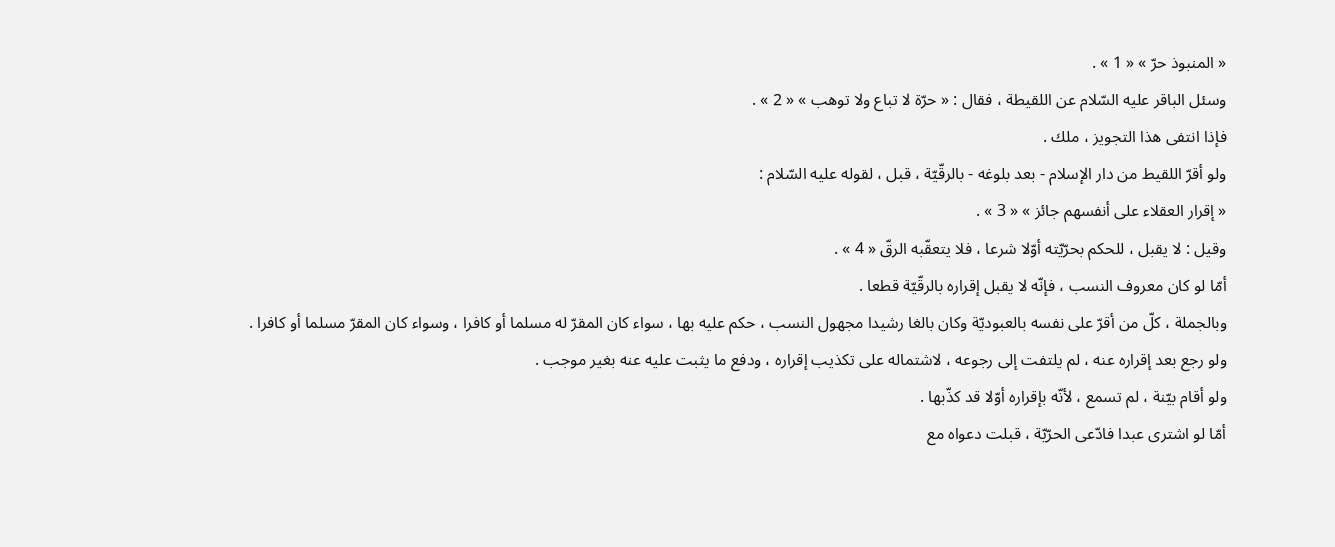« المنبوذ حرّ » « 1 » .
وسئل الباقر عليه السّلام عن اللقيطة ، فقال : « حرّة لا تباع ولا توهب » « 2 » .
فإذا انتفى هذا التجويز ، ملك .
ولو أقرّ اللقيط من دار الإسلام - بعد بلوغه - بالرقّيّة ، قبل ، لقوله عليه السّلام :
« إقرار العقلاء على أنفسهم جائز » « 3 » .
وقيل : لا يقبل ، للحكم بحرّيّته أوّلا شرعا ، فلا يتعقّبه الرقّ « 4 » .
أمّا لو كان معروف النسب ، فإنّه لا يقبل إقراره بالرقّيّة قطعا .
وبالجملة ، كلّ من أقرّ على نفسه بالعبوديّة وكان بالغا رشيدا مجهول النسب ، حكم عليه بها ، سواء كان المقرّ له مسلما أو كافرا ، وسواء كان المقرّ مسلما أو كافرا .
ولو رجع بعد إقراره عنه ، لم يلتفت إلى رجوعه ، لاشتماله على تكذيب إقراره ، ودفع ما يثبت عليه عنه بغير موجب .
ولو أقام بيّنة ، لم تسمع ، لأنّه بإقراره أوّلا قد كذّبها .
أمّا لو اشترى عبدا فادّعى الحرّيّة ، قبلت دعواه مع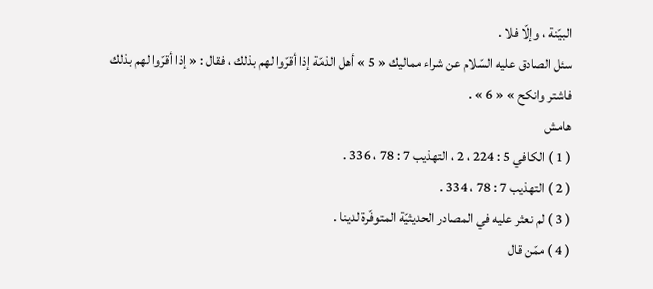البيّنة ، وإلّا فلا .
سئل الصادق عليه السّلام عن شراء مماليك « 5 » أهل الذمّة إذا أقرّوا لهم بذلك ، فقال : « إذا أقرّوا لهم بذلك فاشتر وانكح » « 6 » .
هامش
( 1 ) الكافي 5 : 224 ، 2 ، التهذيب 7 : 78 ، 336 .
( 2 ) التهذيب 7 : 78 ، 334 .
( 3 ) لم نعثر عليه في المصادر الحديثيّة المتوفّرة لدينا .
( 4 ) ممّن قال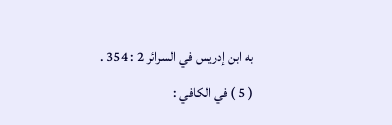به ابن إدريس في السرائر 2 : 354 .
( 5 ) في الكافي :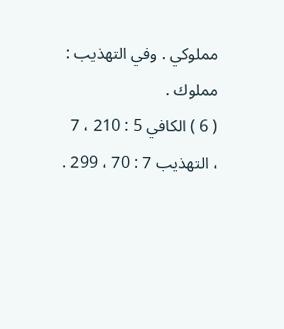مملوكي . وفي التهذيب : مملوك .
( 6 ) الكافي 5 : 210 ، 7 ، التهذيب 7 : 70 ، 299 .